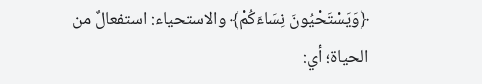﴿وَيَسْتَحْيُونَ نِسَاءَكُمْ﴾ والاستحياء: استفعالٌ من الحياة؛ أي: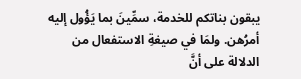يبقون بناتكم للخدمة، سمِّينَ بما يَؤُول إليه أمرُهن. ولمَا في صيغةِ الاستفعال من الدلالة على أنَّ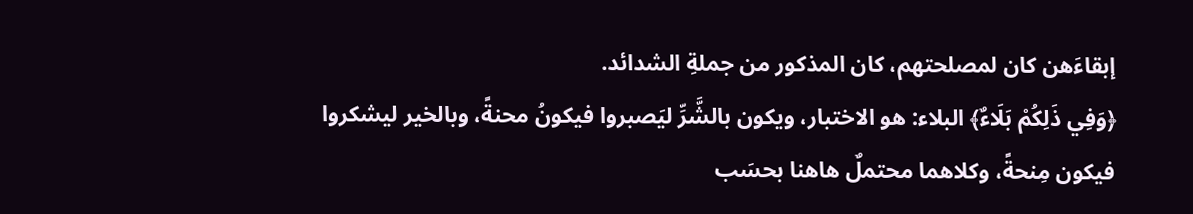إبقاءَهن كان لمصلحتهم، كان المذكور من جملةِ الشدائد.
﴿وَفِي ذَلِكُمْ بَلَاءٌ﴾ البلاء: هو الاختبار، ويكون بالشَّرِّ ليَصبروا فيكونُ محنةً، وبالخير ليشكروا فيكون مِنحةً، وكلاهما محتملٌ هاهنا بحسَب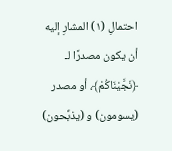احتمالِ (١) المشارِ إليه أن يكون مصدرًا لـ ﴿نَجَّيْنَاكُمْ﴾، أو مصدر (يسومون) و (يذبِّحون)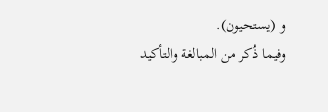و (يستحيون).
وفيما ذُكر من المبالغة والتأكيد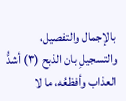بالإجمال والتفصيل، والتسجيلِ بان الذبح (٣) أشدُّ العذاب وأفظعُه، ما لا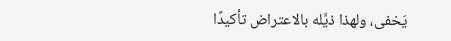يَخفى، ولهذا ذيَّله بالاعتراض تأكيدًا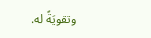وتقويَةً له.